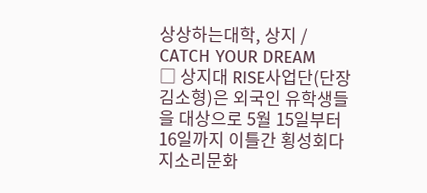상상하는대학, 상지 / CATCH YOUR DREAM
□ 상지대 RISE사업단(단장 김소형)은 외국인 유학생들을 대상으로 5월 15일부터 16일까지 이틀간 횡성회다지소리문화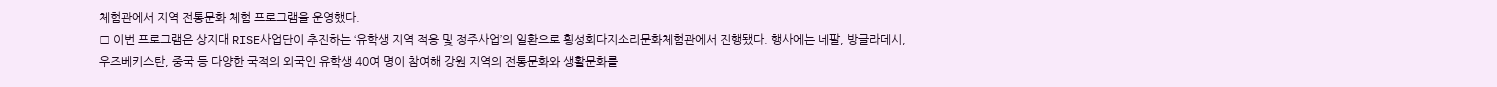체험관에서 지역 전통문화 체험 프로그램을 운영했다.
□ 이번 프로그램은 상지대 RISE사업단이 추진하는 ‘유학생 지역 적응 및 정주사업’의 일환으로 횡성회다지소리문화체험관에서 진행됐다. 행사에는 네팔, 방글라데시, 우즈베키스탄, 중국 등 다양한 국적의 외국인 유학생 40여 명이 참여해 강원 지역의 전통문화와 생활문화를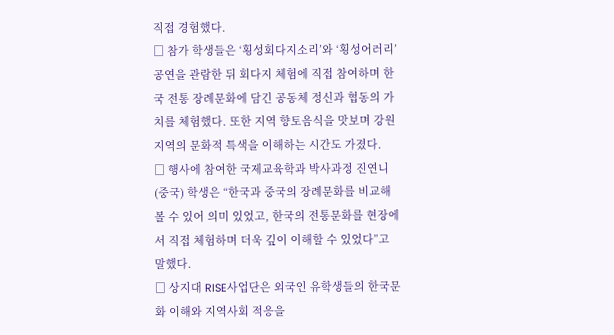직접 경험했다.
□ 참가 학생들은 ‘횡성회다지소리’와 ‘횡성어러리’ 공연을 관람한 뒤 회다지 체험에 직접 참여하며 한국 전통 장례문화에 담긴 공동체 정신과 협동의 가치를 체험했다. 또한 지역 향토음식을 맛보며 강원 지역의 문화적 특색을 이해하는 시간도 가졌다.
□ 행사에 참여한 국제교육학과 박사과정 진연니(중국) 학생은 “한국과 중국의 장례문화를 비교해 볼 수 있어 의미 있었고, 한국의 전통문화를 현장에서 직접 체험하며 더욱 깊이 이해할 수 있었다”고 말했다.
□ 상지대 RISE사업단은 외국인 유학생들의 한국문화 이해와 지역사회 적응을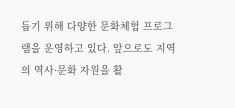돕기 위해 다양한 문화체험 프로그램을 운영하고 있다. 앞으로도 지역의 역사·문화 자원을 활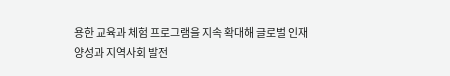용한 교육과 체험 프로그램을 지속 확대해 글로벌 인재 양성과 지역사회 발전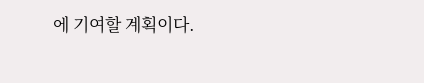에 기여할 계획이다.